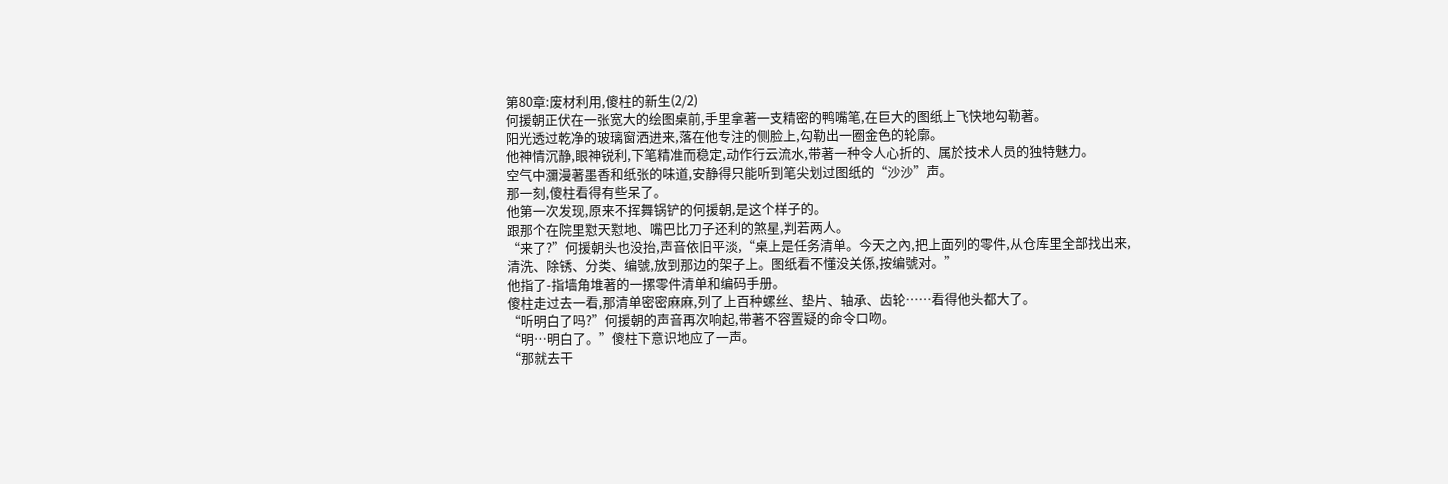第80章:废材利用,傻柱的新生(2/2)
何援朝正伏在一张宽大的绘图桌前,手里拿著一支精密的鸭嘴笔,在巨大的图纸上飞快地勾勒著。
阳光透过乾净的玻璃窗洒进来,落在他专注的侧脸上,勾勒出一圈金色的轮廓。
他神情沉静,眼神锐利,下笔精准而稳定,动作行云流水,带著一种令人心折的、属於技术人员的独特魅力。
空气中瀰漫著墨香和纸张的味道,安静得只能听到笔尖划过图纸的“沙沙”声。
那一刻,傻柱看得有些呆了。
他第一次发现,原来不挥舞锅铲的何援朝,是这个样子的。
跟那个在院里懟天懟地、嘴巴比刀子还利的煞星,判若两人。
“来了?”何援朝头也没抬,声音依旧平淡,“桌上是任务清单。今天之內,把上面列的零件,从仓库里全部找出来,清洗、除锈、分类、编號,放到那边的架子上。图纸看不懂没关係,按编號对。”
他指了-指墙角堆著的一摞零件清单和编码手册。
傻柱走过去一看,那清单密密麻麻,列了上百种螺丝、垫片、轴承、齿轮……看得他头都大了。
“听明白了吗?”何援朝的声音再次响起,带著不容置疑的命令口吻。
“明…明白了。”傻柱下意识地应了一声。
“那就去干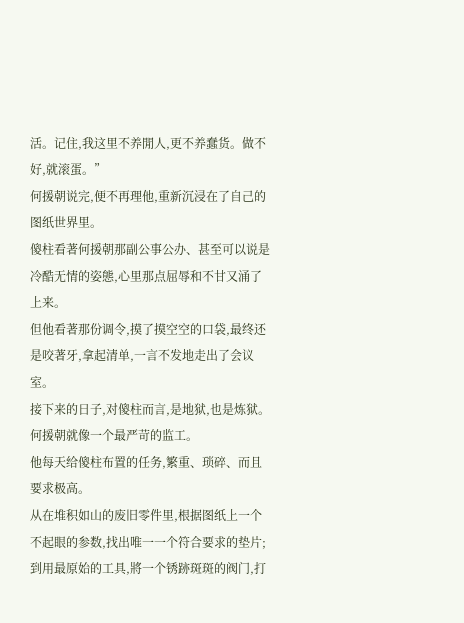活。记住,我这里不养閒人,更不养蠢货。做不好,就滚蛋。”
何援朝说完,便不再理他,重新沉浸在了自己的图纸世界里。
傻柱看著何援朝那副公事公办、甚至可以说是冷酷无情的姿態,心里那点屈辱和不甘又涌了上来。
但他看著那份调令,摸了摸空空的口袋,最终还是咬著牙,拿起清单,一言不发地走出了会议室。
接下来的日子,对傻柱而言,是地狱,也是炼狱。
何援朝就像一个最严苛的监工。
他每天给傻柱布置的任务,繁重、琐碎、而且要求极高。
从在堆积如山的废旧零件里,根据图纸上一个不起眼的参数,找出唯一一个符合要求的垫片;
到用最原始的工具,將一个锈跡斑斑的阀门,打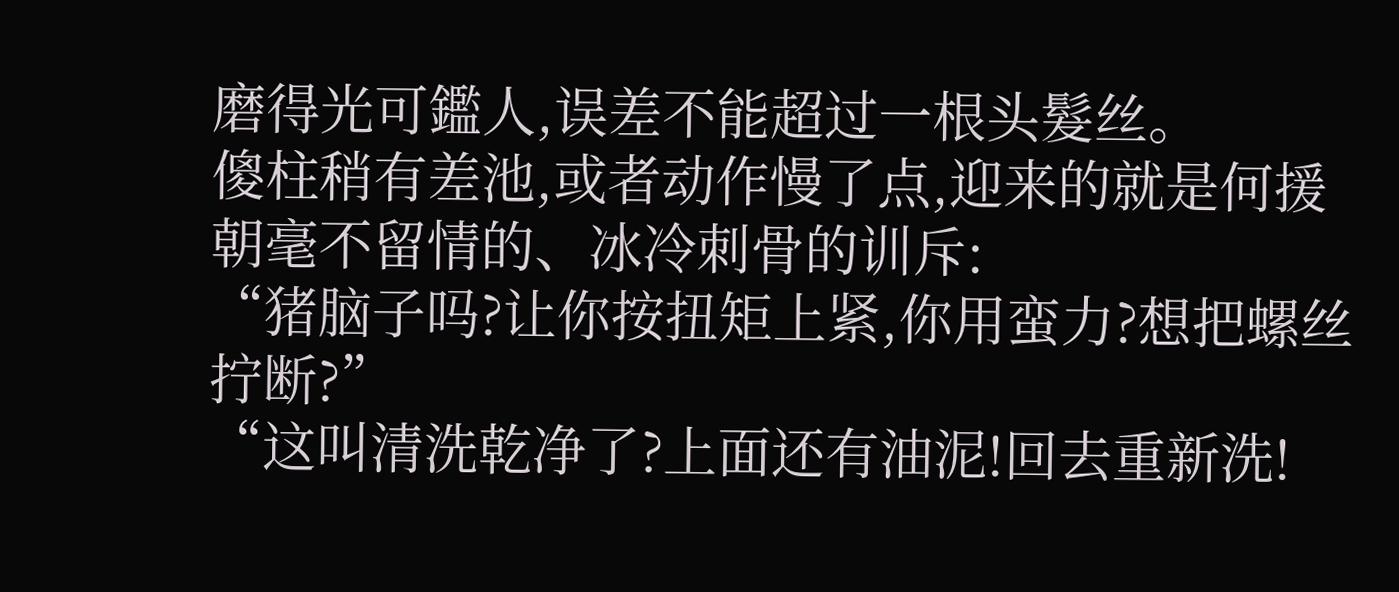磨得光可鑑人,误差不能超过一根头髮丝。
傻柱稍有差池,或者动作慢了点,迎来的就是何援朝毫不留情的、冰冷刺骨的训斥:
“猪脑子吗?让你按扭矩上紧,你用蛮力?想把螺丝拧断?”
“这叫清洗乾净了?上面还有油泥!回去重新洗!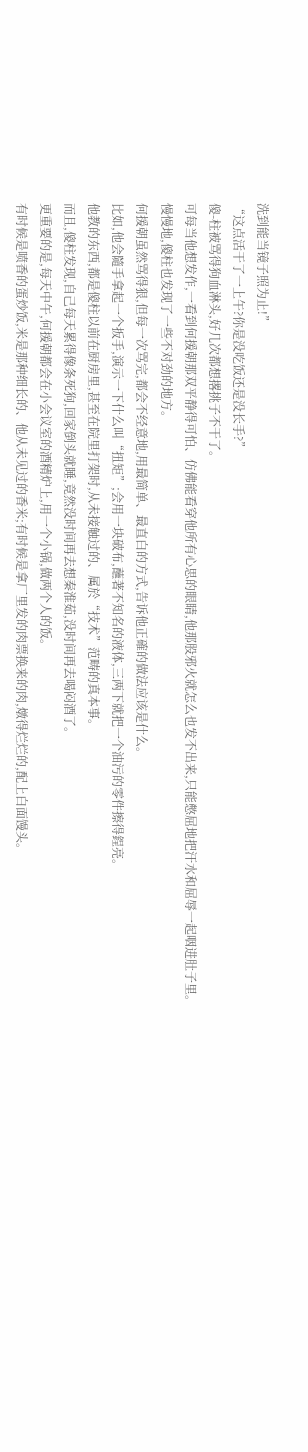洗到能当镜子照为止!”
“这点活干了一上午?你是没吃饭还是没长手?”
傻-柱被骂得狗血淋头,好几次都想撂挑子不干了。
可每当他想发作,一看到何援朝那双平静得可怕、仿佛能看穿他所有心思的眼睛,他那股邪火就怎么也发不出来,只能憋屈地把汗水和屈辱一起咽进肚子里。
慢慢地,傻柱也发现了一些不对劲的地方。
何援朝虽然骂得狠,但每一次骂完,都会不经意地,用最简单、最直白的方式,告诉他正確的做法应该是什么。
比如,他会隨手拿起一个扳手,演示一下什么叫“扭矩”;会用一块破布,蘸著不知名的液体,三两下就把一个油污的零件擦得鋥亮。
他教的东西,都是傻柱以前在厨房里,甚至在院里打架时,从未接触过的、属於“技术”范畴的真本事。
而且,傻柱发现,自己每天累得像条死狗,回家倒头就睡,竟然没时间再去想秦淮茹,没时间再去喝闷酒了。
更重要的是,每天中午,何援朝都会在小会议室的酒精炉上,用一个小锅,做两个人的饭。
有时候是喷香的蛋炒饭,米是那种细长的、他从未见过的香米;有时候是拿厂里发的肉票换来的肉,燉得烂烂的,配上白面馒头。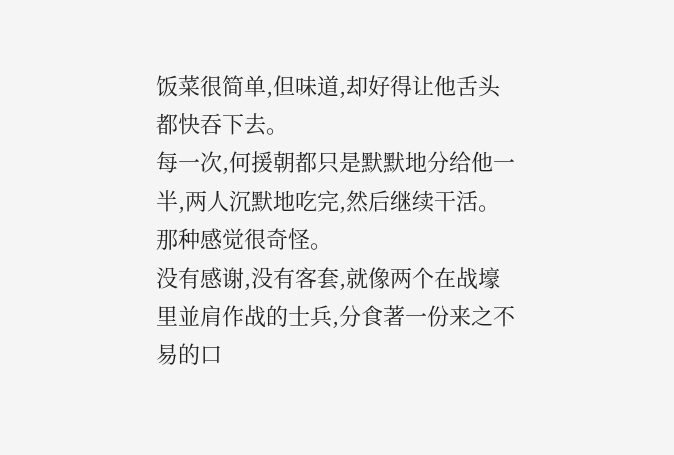饭菜很简单,但味道,却好得让他舌头都快吞下去。
每一次,何援朝都只是默默地分给他一半,两人沉默地吃完,然后继续干活。
那种感觉很奇怪。
没有感谢,没有客套,就像两个在战壕里並肩作战的士兵,分食著一份来之不易的口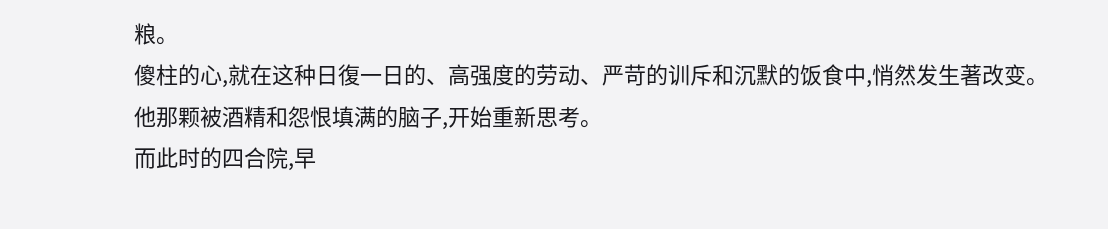粮。
傻柱的心,就在这种日復一日的、高强度的劳动、严苛的训斥和沉默的饭食中,悄然发生著改变。
他那颗被酒精和怨恨填满的脑子,开始重新思考。
而此时的四合院,早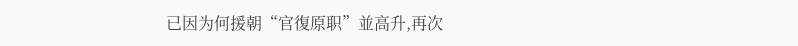已因为何援朝“官復原职”並高升,再次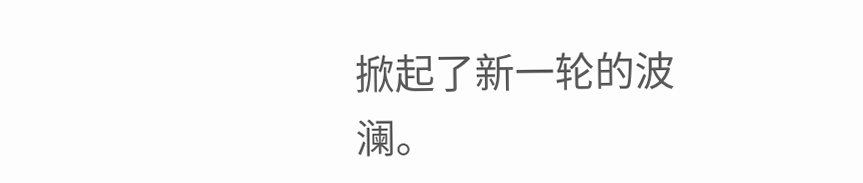掀起了新一轮的波澜。